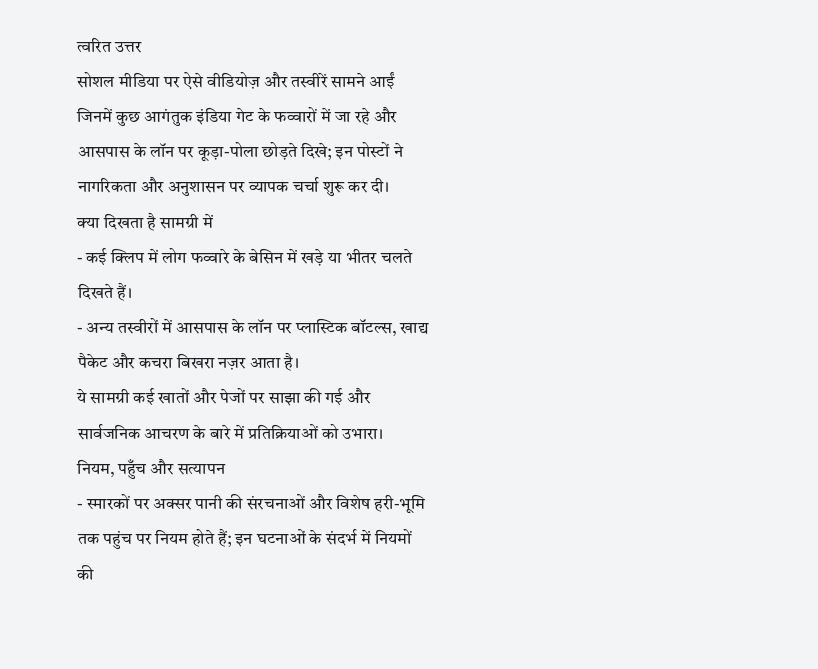त्वरित उत्तर
सोशल मीडिया पर ऐसे वीडियोज़ और तस्वीरें सामने आईं जिनमें कुछ आगंतुक इंडिया गेट के फव्वारों में जा रहे और आसपास के लॉन पर कूड़ा-पोला छोड़ते दिखे; इन पोस्टों ने नागरिकता और अनुशासन पर व्यापक चर्चा शुरू कर दी।
क्या दिखता है सामग्री में
- कई क्लिप में लोग फव्वारे के बेसिन में खड़े या भीतर चलते दिखते हैं।
- अन्य तस्वीरों में आसपास के लॉन पर प्लास्टिक बॉटल्स, खाद्य पैकेट और कचरा बिखरा नज़र आता है।
ये सामग्री कई खातों और पेजों पर साझा की गई और सार्वजनिक आचरण के बारे में प्रतिक्रियाओं को उभारा।
नियम, पहुँच और सत्यापन
- स्मारकों पर अक्सर पानी की संरचनाओं और विशेष हरी-भूमि तक पहुंच पर नियम होते हैं; इन घटनाओं के संदर्भ में नियमों की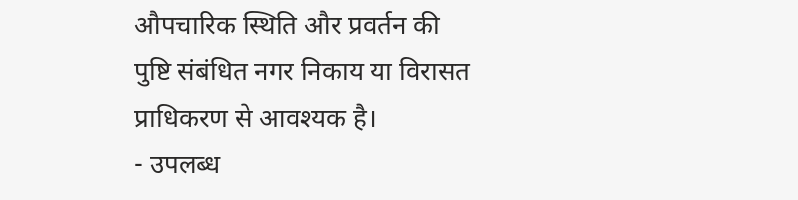औपचारिक स्थिति और प्रवर्तन की पुष्टि संबंधित नगर निकाय या विरासत प्राधिकरण से आवश्यक है।
- उपलब्ध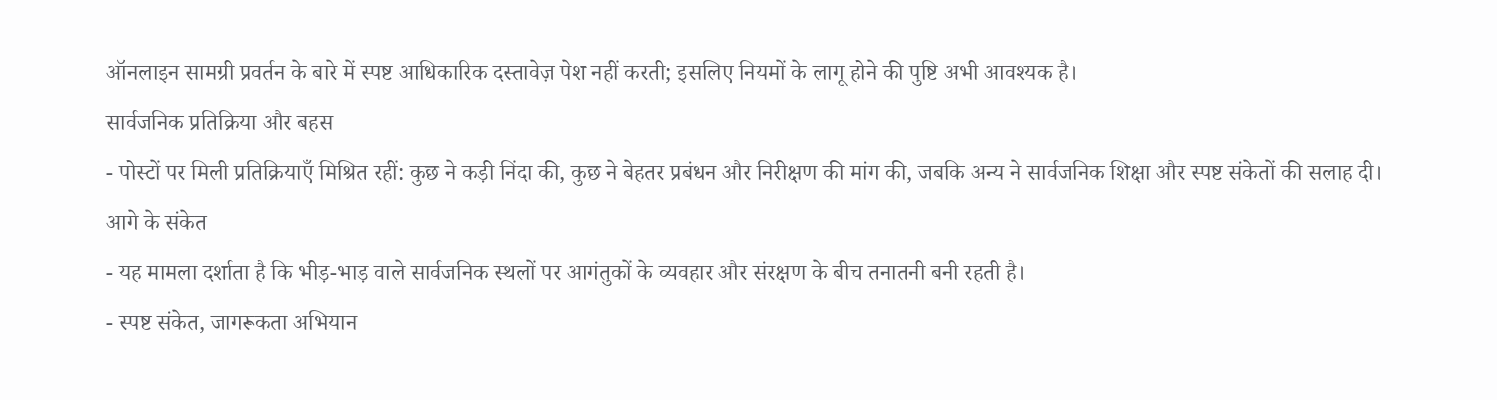ऑनलाइन सामग्री प्रवर्तन के बारे में स्पष्ट आधिकारिक दस्तावेज़ पेश नहीं करती; इसलिए नियमों के लागू होने की पुष्टि अभी आवश्यक है।
सार्वजनिक प्रतिक्रिया और बहस
- पोस्टों पर मिली प्रतिक्रियाएँ मिश्रित रहीं: कुछ ने कड़ी निंदा की, कुछ ने बेहतर प्रबंधन और निरीक्षण की मांग की, जबकि अन्य ने सार्वजनिक शिक्षा और स्पष्ट संकेतों की सलाह दी।
आगे के संकेत
- यह मामला दर्शाता है कि भीड़-भाड़ वाले सार्वजनिक स्थलों पर आगंतुकों के व्यवहार और संरक्षण के बीच तनातनी बनी रहती है।
- स्पष्ट संकेत, जागरूकता अभियान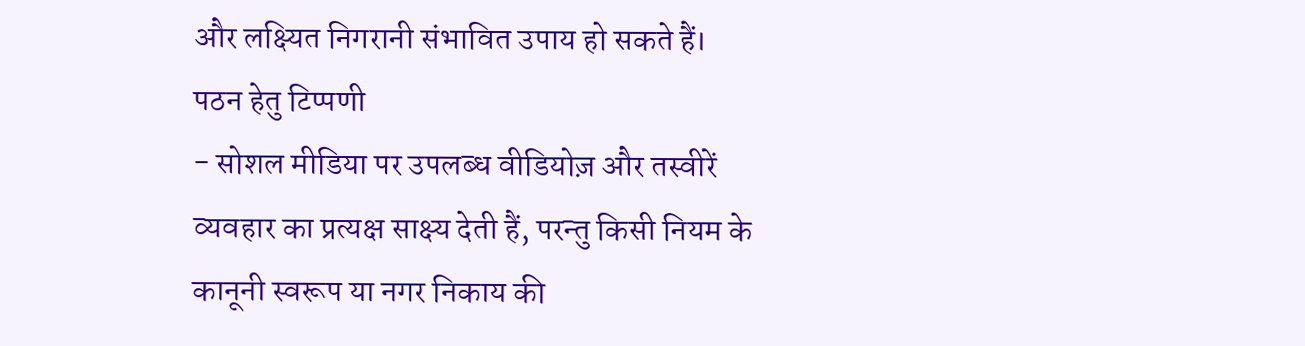और लक्ष्यित निगरानी संभावित उपाय हो सकते हैं।
पठन हेतु टिप्पणी
- सोशल मीडिया पर उपलब्ध वीडियोज़ और तस्वीरें व्यवहार का प्रत्यक्ष साक्ष्य देती हैं, परन्तु किसी नियम के कानूनी स्वरूप या नगर निकाय की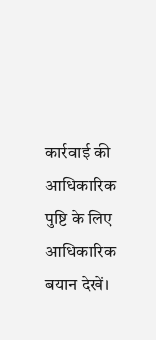कार्रवाई की आधिकारिक पुष्टि के लिए आधिकारिक बयान देखें।